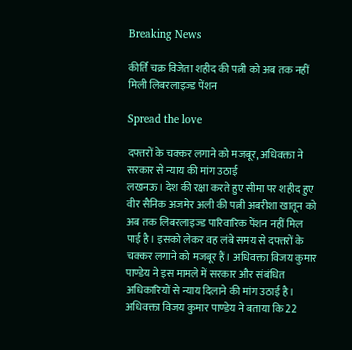Breaking News

कीर्ति चक्र विजेता शहीद की पत्नी को अब तक नहीं मिली लिबरलाइज्ड पेंशन

Spread the love

दफ्तरों के चक्कर लगाने को मजबूर, अधिवक्ता ने सरकार से न्याय की मांग उठाई
लखनऊ। देश की रक्षा करते हुए सीमा पर शहीद हुए वीर सैनिक अजमेर अली की पत्नी अबरीशा खातून को अब तक लिबरलाइज्ड पारिवारिक पेंशन नहीं मिल पाई है। इसको लेकर वह लंबे समय से दफ्तरों के चक्कर लगाने को मजबूर हैं। अधिवक्ता विजय कुमार पाण्डेय ने इस मामले में सरकार और संबंधित अधिकारियों से न्याय दिलाने की मांग उठाई है।
अधिवक्ता विजय कुमार पाण्डेय ने बताया कि 22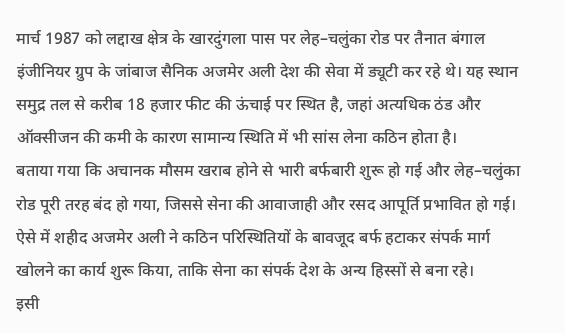मार्च 1987 को लद्दाख क्षेत्र के खारदुंगला पास पर लेह–चलुंका रोड पर तैनात बंगाल इंजीनियर ग्रुप के जांबाज सैनिक अजमेर अली देश की सेवा में ड्यूटी कर रहे थे। यह स्थान समुद्र तल से करीब 18 हजार फीट की ऊंचाई पर स्थित है, जहां अत्यधिक ठंड और ऑक्सीजन की कमी के कारण सामान्य स्थिति में भी सांस लेना कठिन होता है।
बताया गया कि अचानक मौसम खराब होने से भारी बर्फबारी शुरू हो गई और लेह–चलुंका रोड पूरी तरह बंद हो गया, जिससे सेना की आवाजाही और रसद आपूर्ति प्रभावित हो गई। ऐसे में शहीद अजमेर अली ने कठिन परिस्थितियों के बावजूद बर्फ हटाकर संपर्क मार्ग खोलने का कार्य शुरू किया, ताकि सेना का संपर्क देश के अन्य हिस्सों से बना रहे।
इसी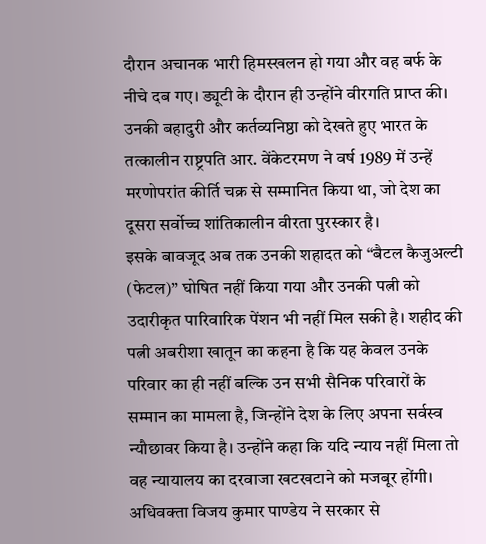दौरान अचानक भारी हिमस्खलन हो गया और वह बर्फ के नीचे दब गए। ड्यूटी के दौरान ही उन्होंने वीरगति प्राप्त की। उनकी बहादुरी और कर्तव्यनिष्ठा को देखते हुए भारत के तत्कालीन राष्ट्रपति आर. वेंकेटरमण ने वर्ष 1989 में उन्हें मरणोपरांत कीर्ति चक्र से सम्मानित किया था, जो देश का दूसरा सर्वोच्च शांतिकालीन वीरता पुरस्कार है।
इसके बावजूद अब तक उनकी शहादत को “बैटल कैजुअल्टी (फेटल)” घोषित नहीं किया गया और उनकी पत्नी को उदारीकृत पारिवारिक पेंशन भी नहीं मिल सकी है। शहीद की पत्नी अबरीशा खातून का कहना है कि यह केवल उनके परिवार का ही नहीं बल्कि उन सभी सैनिक परिवारों के सम्मान का मामला है, जिन्होंने देश के लिए अपना सर्वस्व न्यौछावर किया है। उन्होंने कहा कि यदि न्याय नहीं मिला तो वह न्यायालय का दरवाजा खटखटाने को मजबूर होंगी।
अधिवक्ता विजय कुमार पाण्डेय ने सरकार से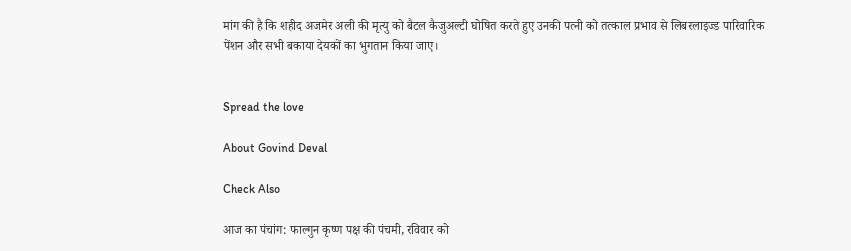मांग की है कि शहीद अजमेर अली की मृत्यु को बैटल कैजुअल्टी घोषित करते हुए उनकी पत्नी को तत्काल प्रभाव से लिबरलाइज्ड पारिवारिक पेंशन और सभी बकाया देयकों का भुगतान किया जाए।


Spread the love

About Govind Deval

Check Also

आज का पंचांग: फाल्गुन कृष्ण पक्ष की पंचमी, रविवार को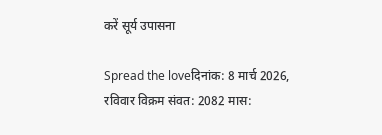करें सूर्य उपासना

Spread the loveदिनांक: 8 मार्च 2026, रविवार विक्रम संवत: 2082 मास: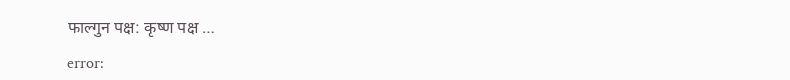फाल्गुन पक्ष: कृष्ण पक्ष …

error: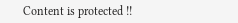Content is protected !!